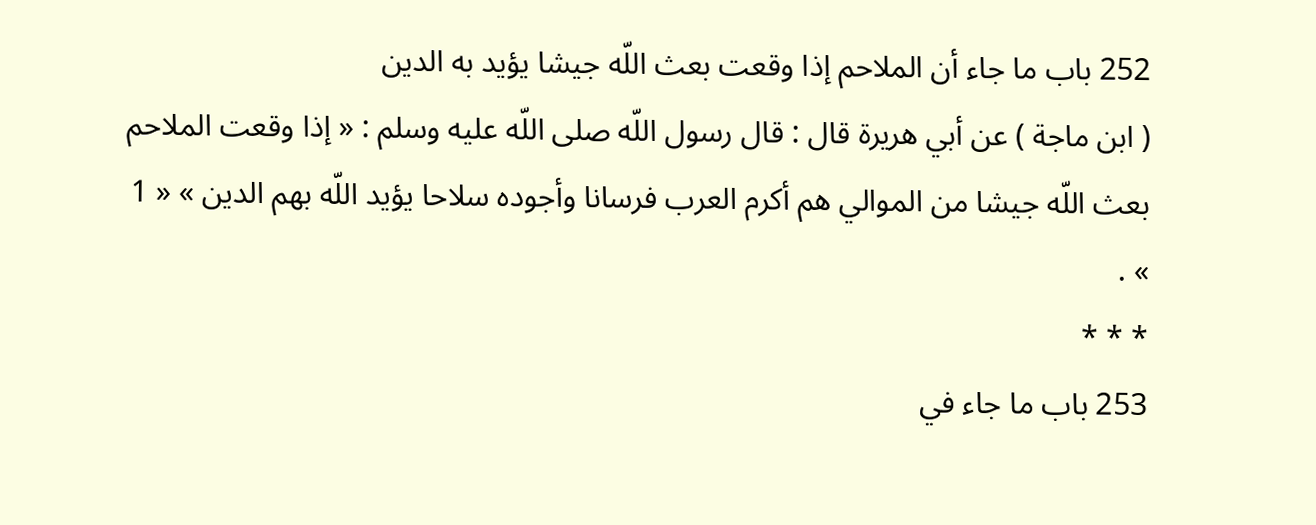252 باب ما جاء أن الملاحم إذا وقعت بعث اللّه جيشا يؤيد به الدين
( ابن ماجة ) عن أبي هريرة قال : قال رسول اللّه صلى اللّه عليه وسلم : « إذا وقعت الملاحم بعث اللّه جيشا من الموالي هم أكرم العرب فرسانا وأجوده سلاحا يؤيد اللّه بهم الدين » « 1 » .
* * *
253 باب ما جاء في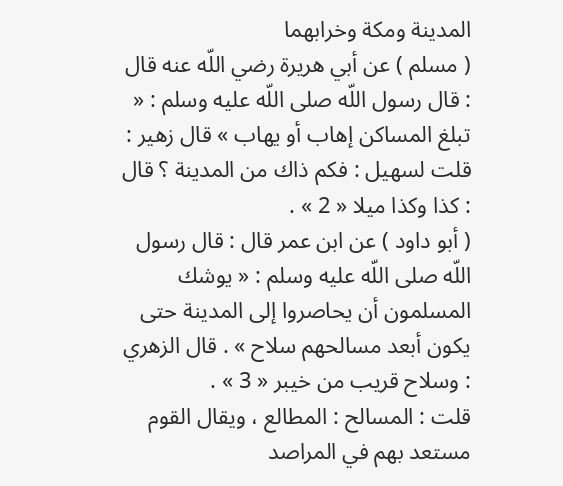المدينة ومكة وخرابهما
( مسلم ) عن أبي هريرة رضي اللّه عنه قال : قال رسول اللّه صلى اللّه عليه وسلم : « تبلغ المساكن إهاب أو يهاب » قال زهير : قلت لسهيل : فكم ذاك من المدينة ؟ قال : كذا وكذا ميلا « 2 » .
( أبو داود ) عن ابن عمر قال : قال رسول اللّه صلى اللّه عليه وسلم : « يوشك المسلمون أن يحاصروا إلى المدينة حتى يكون أبعد مسالحهم سلاح » . قال الزهري : وسلاح قريب من خيبر « 3 » .
قلت : المسالح : المطالع ، ويقال القوم مستعد بهم في المراصد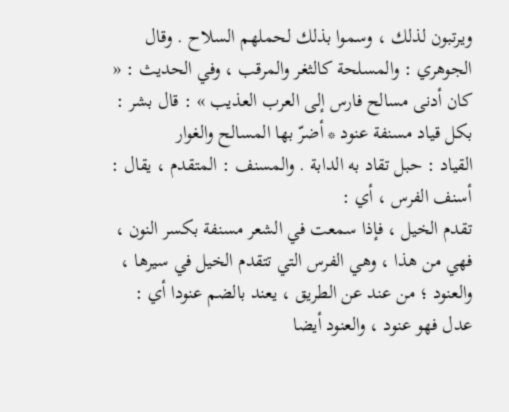ويرتبون لذلك ، وسموا بذلك لحملهم السلاح . وقال الجوهري : والمسلحة كالثغر والمرقب ، وفي الحديث : « كان أدنى مسالح فارس إلى العرب العذيب » : قال بشر :
بكل قياد مسنفة عنود * أضرّ بها المسالح والغوار
القياد : حبل تقاد به الدابة . والمسنف : المتقدم ، يقال : أسنف الفرس ، أي :
تقدم الخيل ، فإذا سمعت في الشعر مسنفة بكسر النون ، فهي من هذا ، وهي الفرس التي تتقدم الخيل في سيرها ، والعنود ؛ من عند عن الطريق ، يعند بالضم عنودا أي : عدل فهو عنود ، والعنود أيضا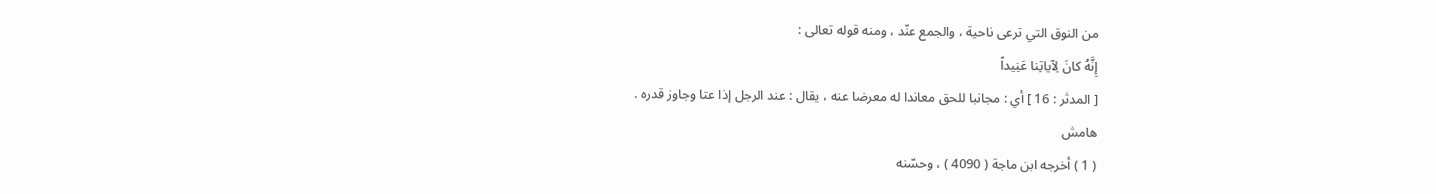من النوق التي ترعى ناحية ، والجمع عنّد ، ومنه قوله تعالى :
إِنَّهُ كانَ لِآياتِنا عَنِيداً
[ المدثر : 16 ] أي : مجانبا للحق معاندا له معرضا عنه ، يقال : عند الرجل إذا عتا وجاوز قدره .
هامش
( 1 ) أخرجه ابن ماجة ( 4090 ) ، وحسّنه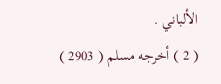الألباني .
( 2 ) أخرجه مسلم ( 2903 )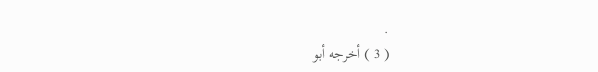.
( 3 ) أخرجه أبو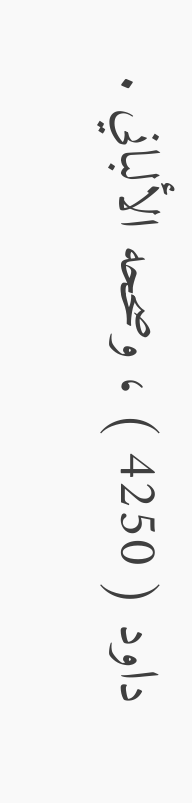داود ( 4250 ) ، وصححه الألباني .